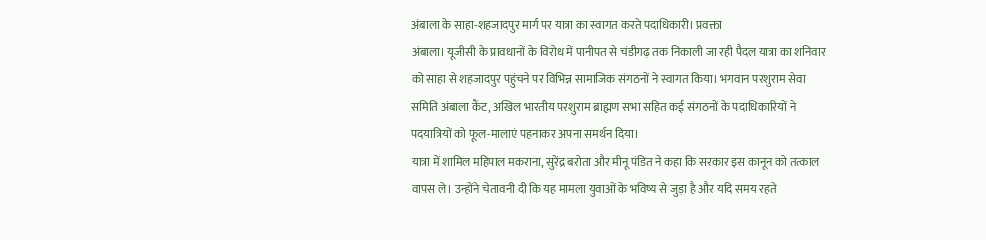अंबाला के साहा-शहजादपुर मार्ग पर यात्रा का स्वागत करते पदाधिकारी। प्रवक्ता
अंबाला। यूजीसी के प्रावधानों के विरोध में पानीपत से चंडीगढ़ तक निकाली जा रही पैदल यात्रा का शनिवार को साहा से शहजादपुर पहुंचने पर विभिन्न सामाजिक संगठनों ने स्वागत किया। भगवान परशुराम सेवा समिति अंबाला कैंट, अखिल भारतीय परशुराम ब्राह्मण सभा सहित कई संगठनों के पदाधिकारियों ने पदयात्रियों को फूल-मालाएं पहनाकर अपना समर्थन दिया।
यात्रा में शामिल महिपाल मकराना, सुरेंद्र बरोता और मीनू पंडित ने कहा कि सरकार इस कानून को तत्काल वापस ले। उन्होंने चेतावनी दी कि यह मामला युवाओं के भविष्य से जुड़ा है और यदि समय रहते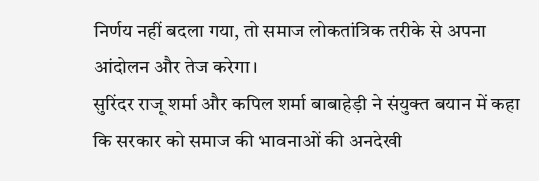निर्णय नहीं बदला गया, तो समाज लोकतांत्रिक तरीके से अपना आंदोलन और तेज करेगा।
सुरिंदर राजू शर्मा और कपिल शर्मा बाबाहेड़ी ने संयुक्त बयान में कहा कि सरकार को समाज की भावनाओं की अनदेखी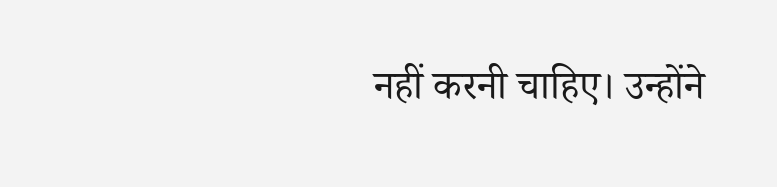नहीं करनी चाहिए। उन्होंने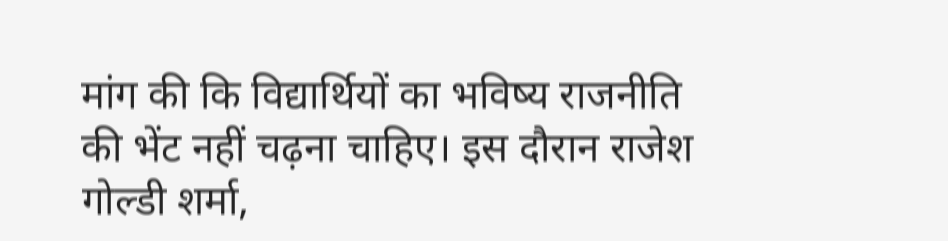मांग की कि विद्यार्थियों का भविष्य राजनीति की भेंट नहीं चढ़ना चाहिए। इस दौरान राजेश गोल्डी शर्मा,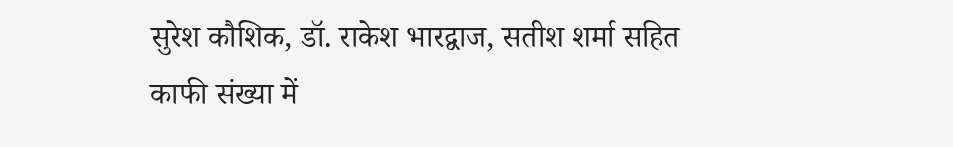सुरेश कौशिक, डॉ. राकेश भारद्वाज, सतीश शर्मा सहित काफी संख्या में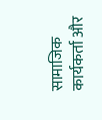सामाजिक कार्यकर्ता और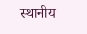स्थानीय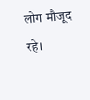लोग मौजूद रहे।